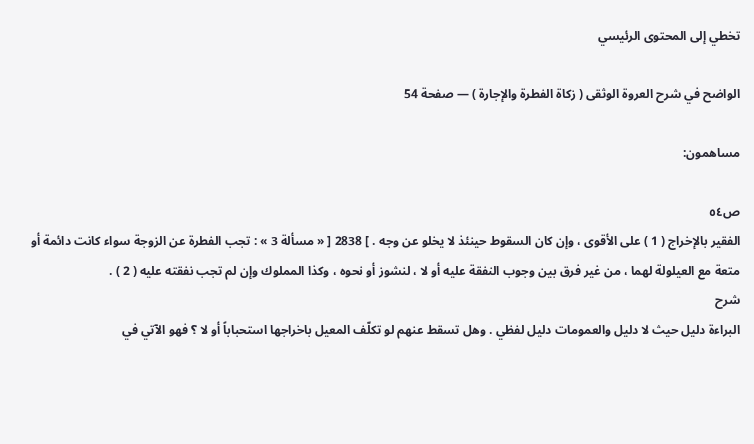تخطي إلى المحتوى الرئيسي

الواضح في شرح العروة الوثقى ( زكاة الفطرة والإجارة ) — صفحة 54

مساهمون:

ص٥٤
الفقير بالإخراج ( 1 ) على الأقوى ، وإن كان السقوط حينئذ لا يخلو عن وجه . ] 2838 [ « مسألة 3 » : تجب الفطرة عن الزوجة سواء كانت دائمة أو متعة مع العيلولة لهما ، من غير فرق بين وجوب النفقة عليه أو لا ، لنشوز أو نحوه ، وكذا المملوك وإن لم تجب نفقته عليه ( 2 ) .
شرح
البراءة دليل حيث لا دليل والعمومات دليل لفظي . وهل تسقط عنهم لو تكلّف المعيل باخراجها استحباباً أو لا ؟ فهو الآتي في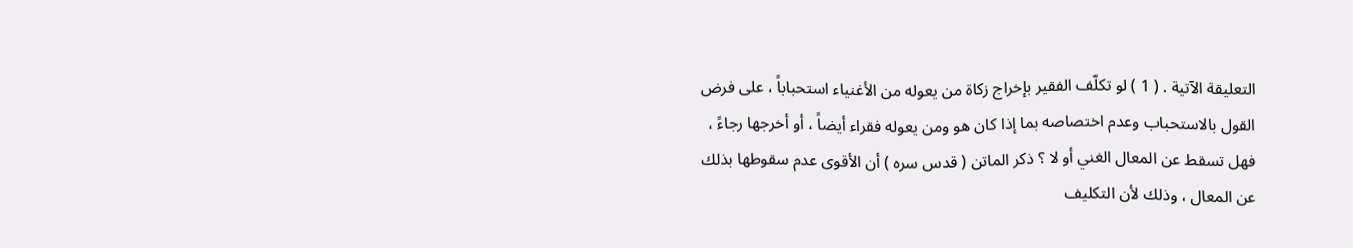التعليقة الآتية . ( 1 ) لو تكلّف الفقير بإخراج زكاة من يعوله من الأغنياء استحباباً ، على فرض القول بالاستحباب وعدم اختصاصه بما إذا كان هو ومن يعوله فقراء أيضاً ، أو أخرجها رجاءً ، فهل تسقط عن المعال الغني أو لا ؟ ذكر الماتن ( قدس سره ) أن الأقوى عدم سقوطها بذلك عن المعال ، وذلك لأن التكليف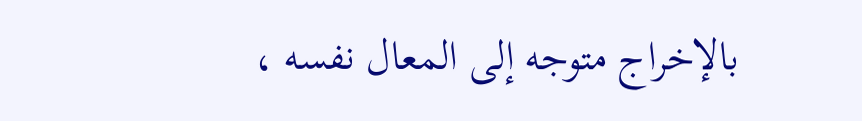بالإخراج متوجه إلى المعال نفسه ،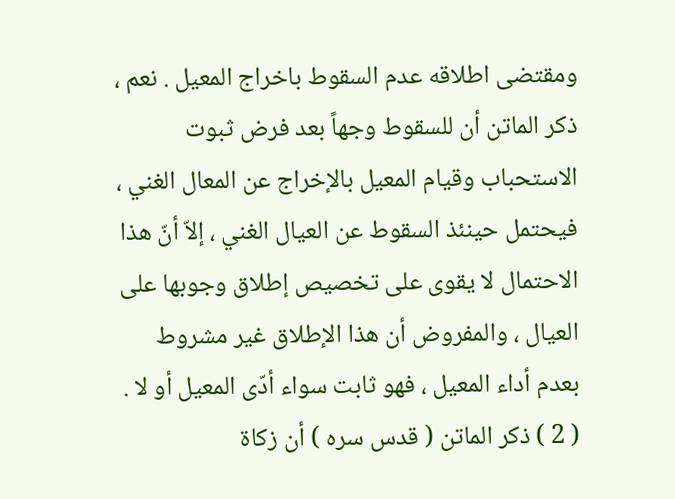ومقتضى اطلاقه عدم السقوط باخراج المعيل . نعم ، ذكر الماتن أن للسقوط وجهاً بعد فرض ثبوت الاستحباب وقيام المعيل بالإخراج عن المعال الغني ، فيحتمل حينئذ السقوط عن العيال الغني ، إلاّ أنّ هذا الاحتمال لا يقوى على تخصيص إطلاق وجوبها على العيال ، والمفروض أن هذا الإطلاق غير مشروط بعدم أداء المعيل ، فهو ثابت سواء أدّى المعيل أو لا . ( 2 ) ذكر الماتن ( قدس سره ) أن زكاة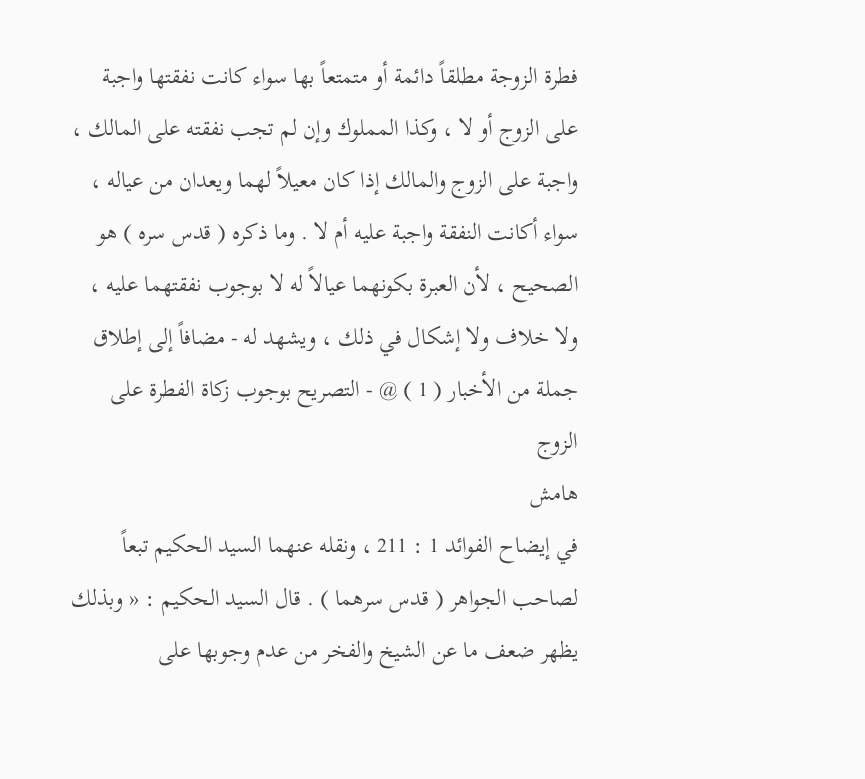فطرة الزوجة مطلقاً دائمة أو متمتعاً بها سواء كانت نفقتها واجبة على الزوج أو لا ، وكذا المملوك وإن لم تجب نفقته على المالك ، واجبة على الزوج والمالك إذا كان معيلاً لهما ويعدان من عياله ، سواء أكانت النفقة واجبة عليه أم لا . وما ذكره ( قدس سره ) هو الصحيح ، لأن العبرة بكونهما عيالاً له لا بوجوب نفقتهما عليه ، ولا خلاف ولا إشكال في ذلك ، ويشهد له - مضافاً إلى إطلاق جملة من الأخبار ( 1 ) @ - التصريح بوجوب زكاة الفطرة على الزوج
هامش
في إيضاح الفوائد 1 : 211 ، ونقله عنهما السيد الحكيم تبعاً لصاحب الجواهر ( قدس سرهما ) . قال السيد الحكيم : « وبذلك يظهر ضعف ما عن الشيخ والفخر من عدم وجوبها على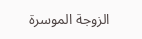الزوجة الموسرة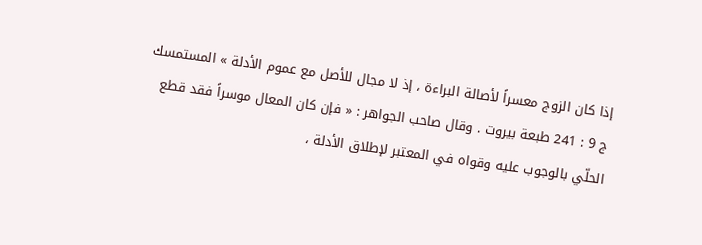إذا كان الزوج معسراً لأصالة البراءة ، إذ لا مجال للأصل مع عموم الأدلة » المستمسك ج 9 : 241 طبعة بيروت . وقال صاحب الجواهر : « فإن كان المعال موسراً فقد قطع الحلّي بالوجوب عليه وقواه في المعتبر لإطلاق الأدلة ،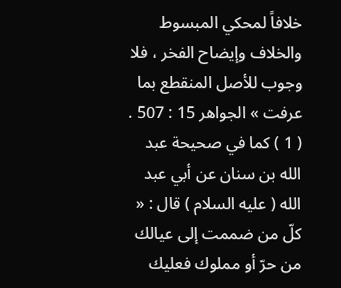خلافاً لمحكي المبسوط والخلاف وإيضاح الفخر ، فلا وجوب للأصل المنقطع بما عرفت » الجواهر 15 : 507 . ( 1 ) كما في صحيحة عبد الله بن سنان عن أبي عبد الله ( عليه السلام ) قال : « كلّ من ضممت إلى عيالك من حرّ أو مملوك فعليك